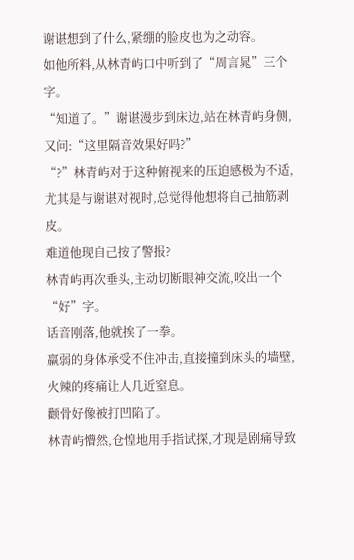谢谌想到了什么,紧绷的脸皮也为之动容。
如他所料,从林青屿口中听到了“周言晁”三个字。
“知道了。”谢谌漫步到床边,站在林青屿身侧,又问:“这里隔音效果好吗?”
“?”林青屿对于这种俯视来的压迫感极为不适,尤其是与谢谌对视时,总觉得他想将自己抽筋剥皮。
难道他现自己按了警报?
林青屿再次垂头,主动切断眼神交流,咬出一个“好”字。
话音刚落,他就挨了一拳。
羸弱的身体承受不住冲击,直接撞到床头的墙壁,火辣的疼痛让人几近窒息。
颧骨好像被打凹陷了。
林青屿懵然,仓惶地用手指试探,才现是剧痛导致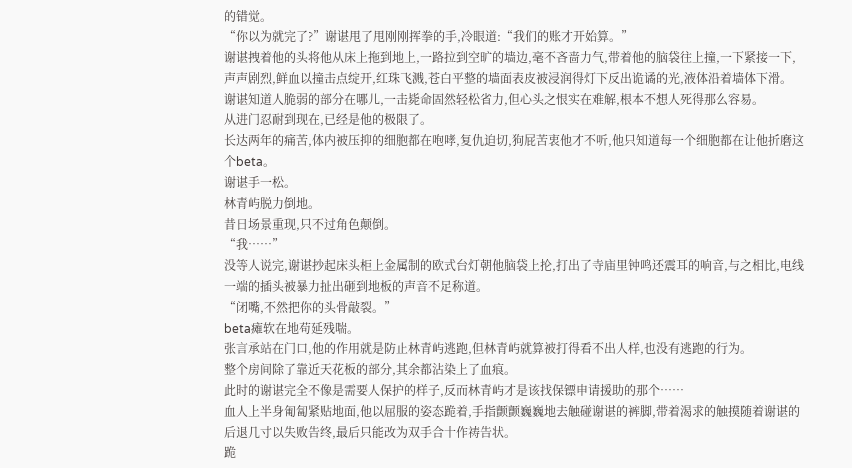的错觉。
“你以为就完了?”谢谌甩了甩刚刚挥拳的手,冷眼道:“我们的账才开始算。”
谢谌拽着他的头将他从床上拖到地上,一路拉到空旷的墙边,毫不吝啬力气,带着他的脑袋往上撞,一下紧接一下,声声剧烈,鲜血以撞击点绽开,红珠飞溅,苍白平整的墙面表皮被浸润得灯下反出诡谲的光,液体沿着墙体下滑。
谢谌知道人脆弱的部分在哪儿,一击毙命固然轻松省力,但心头之恨实在难解,根本不想人死得那么容易。
从进门忍耐到现在,已经是他的极限了。
长达两年的痛苦,体内被压抑的细胞都在咆哮,复仇迫切,狗屁苦衷他才不听,他只知道每一个细胞都在让他折磨这个beta。
谢谌手一松。
林青屿脱力倒地。
昔日场景重现,只不过角色颠倒。
“我……”
没等人说完,谢谌抄起床头柜上金属制的欧式台灯朝他脑袋上抡,打出了寺庙里钟鸣还震耳的响音,与之相比,电线一端的插头被暴力扯出砸到地板的声音不足称道。
“闭嘴,不然把你的头骨敲裂。”
beta瘫软在地苟延残喘。
张言承站在门口,他的作用就是防止林青屿逃跑,但林青屿就算被打得看不出人样,也没有逃跑的行为。
整个房间除了靠近天花板的部分,其余都沾染上了血痕。
此时的谢谌完全不像是需要人保护的样子,反而林青屿才是该找保镖申请援助的那个……
血人上半身匍匐紧贴地面,他以屈服的姿态跪着,手指颤颤巍巍地去触碰谢谌的裤脚,带着渴求的触摸随着谢谌的后退几寸以失败告终,最后只能改为双手合十作祷告状。
跪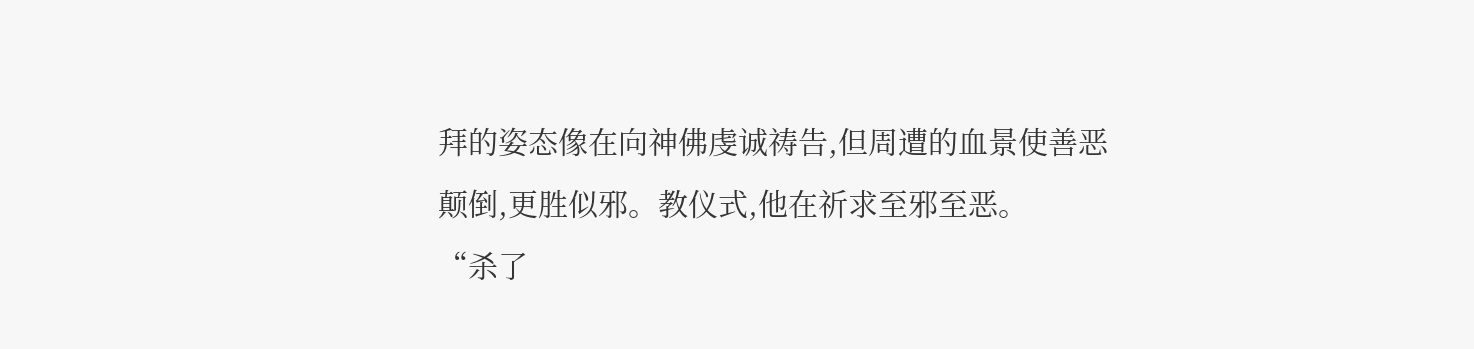拜的姿态像在向神佛虔诚祷告,但周遭的血景使善恶颠倒,更胜似邪。教仪式,他在祈求至邪至恶。
“杀了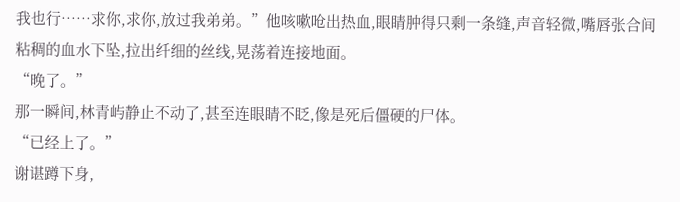我也行……求你,求你,放过我弟弟。”他咳嗽呛出热血,眼睛肿得只剩一条缝,声音轻微,嘴唇张合间粘稠的血水下坠,拉出纤细的丝线,晃荡着连接地面。
“晚了。”
那一瞬间,林青屿静止不动了,甚至连眼睛不眨,像是死后僵硬的尸体。
“已经上了。”
谢谌蹲下身,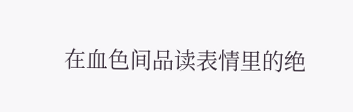在血色间品读表情里的绝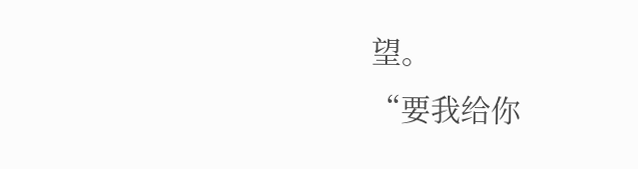望。
“要我给你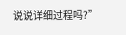说说详细过程吗?”